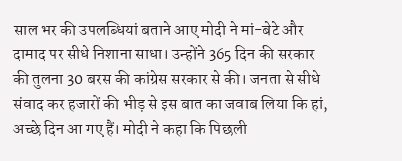साल भर की उपलब्धियां बताने आए मोदी ने मां-बेटे और दामाद पर सीधे निशाना साधा। उन्होंने 365 दिन की सरकार की तुलना 30 बरस की कांग्रेस सरकार से की। जनता से सीधे संवाद कर हजारों की भीड़ से इस बात का जवाब लिया कि हां, अच्छे दिन आ गए हैं। मोदी ने कहा कि पिछली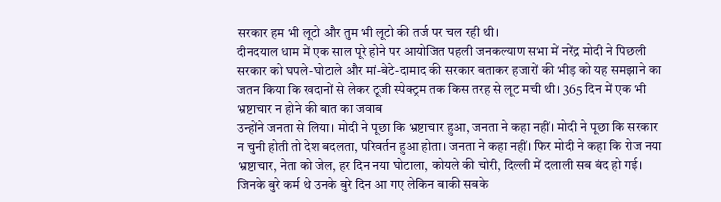सरकार हम भी लूटो और तुम भी लूटो की तर्ज पर चल रही थी।
दीनदयाल धाम में एक साल पूरे होने पर आयोजित पहली जनकल्याण सभा में नरेंद्र मोदी ने पिछली सरकार को घपले-घोटाले और मां-बेटे-दामाद की सरकार बताकर हजारों की भीड़ को यह समझाने का जतन किया कि खदानों से लेकर टूजी स्पेक्ट्रम तक किस तरह से लूट मची थी। 365 दिन में एक भी भ्रष्टाचार न होने की बात का जवाब
उन्होंने जनता से लिया। मोदी ने पूछा कि भ्रष्टाचार हुआ, जनता ने कहा नहीं। मोदी ने पूछा कि सरकार न चुनी होती तो देश बदलता, परिवर्तन हुआ होता। जनता ने कहा नहीं। फिर मोदी ने कहा कि रोज नया भ्रष्टाचार, नेता को जेल, हर दिन नया घोटाला, कोयले की चोरी, दिल्ली में दलाली सब बंद हो गई। जिनके बुरे कर्म थे उनके बुरे दिन आ गए लेकिन बाकी सबके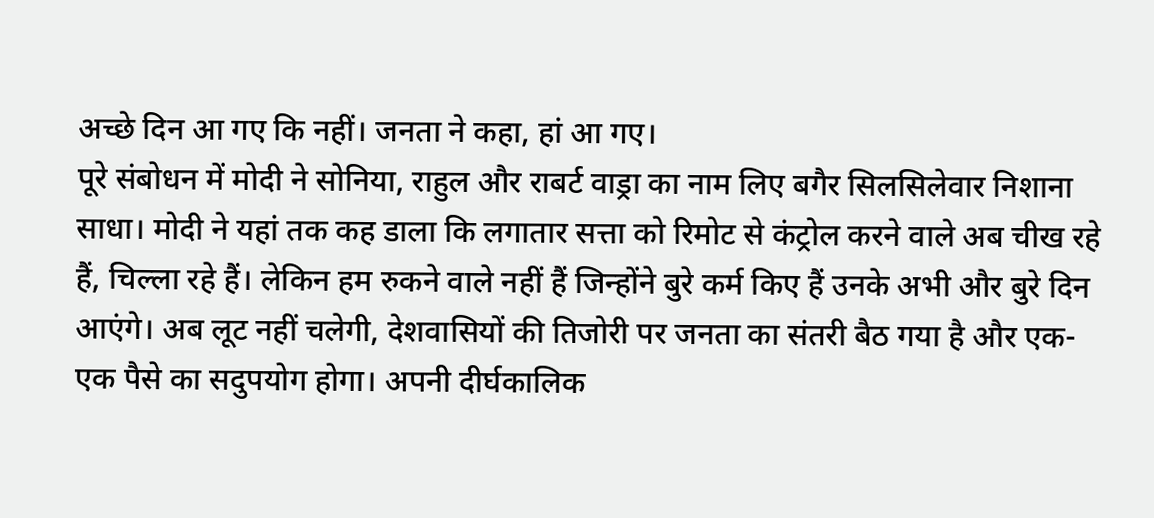अच्छे दिन आ गए कि नहीं। जनता ने कहा, हां आ गए।
पूरे संबोधन में मोदी ने सोनिया, राहुल और राबर्ट वाड्रा का नाम लिए बगैर सिलसिलेवार निशाना साधा। मोदी ने यहां तक कह डाला कि लगातार सत्ता को रिमोट से कंट्रोल करने वाले अब चीख रहे हैं, चिल्ला रहे हैं। लेकिन हम रुकने वाले नहीं हैं जिन्होंने बुरे कर्म किए हैं उनके अभी और बुरे दिन आएंगे। अब लूट नहीं चलेगी, देशवासियों की तिजोरी पर जनता का संतरी बैठ गया है और एक-एक पैसे का सदुपयोग होगा। अपनी दीर्घकालिक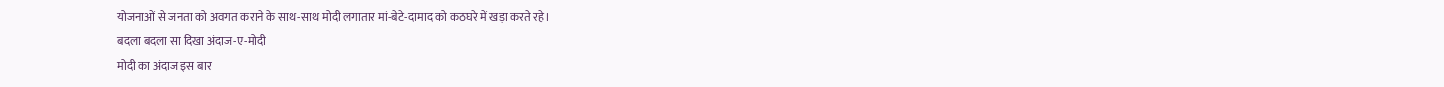योजनाओं से जनता को अवगत कराने के साथ-साथ मोदी लगातार मां-बेटे-दामाद को कठघरे में खड़ा करते रहे।
बदला बदला सा दिखा अंदाज-ए-मोदी
मोदी का अंदाज इस बार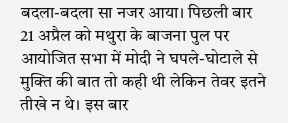बदला-बदला सा नजर आया। पिछली बार 21 अप्रैल को मथुरा के बाजना पुल पर आयोजित सभा में मोदी ने घपले-घोटाले से मुक्ति की बात तो कही थी लेकिन तेवर इतने तीखे न थे। इस बार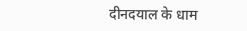दीनदयाल के धाम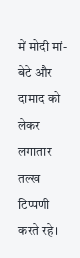में मोदी मां-बेटे और दामाद को लेकर लगातार तल्ख टिप्पणी करते रहे।